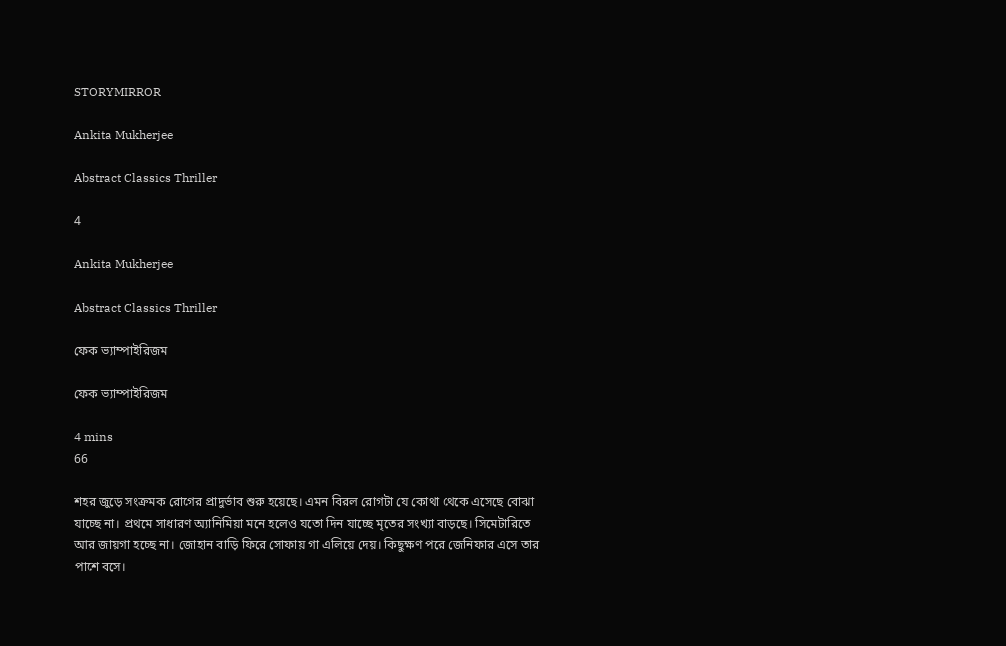STORYMIRROR

Ankita Mukherjee

Abstract Classics Thriller

4

Ankita Mukherjee

Abstract Classics Thriller

ফেক ভ্যাম্পাইরিজম

ফেক ভ্যাম্পাইরিজম

4 mins
66

শহর জুড়ে সংক্রমক রোগের প্রাদুর্ভাব শুরু হয়েছে। এমন বিরল রোগটা যে কোথা থেকে এসেছে বোঝা যাচ্ছে না। প্রথমে সাধারণ অ্যানিমিয়া মনে হলেও যতো দিন যাচ্ছে মৃতের সংখ্যা বাড়ছে। সিমেটারিতে আর জায়গা হচ্ছে না। জোহান বাড়ি ফিরে সোফায় গা এলিয়ে দেয়। কিছুক্ষণ পরে জেনিফার এসে তার পাশে বসে।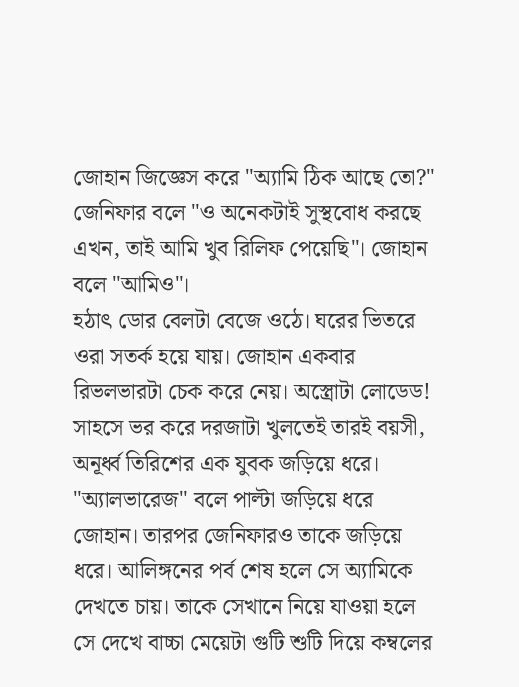জোহান জিজ্ঞেস করে "অ্যামি ঠিক আছে তো?" জেনিফার বলে "ও অনেকটাই সুস্থবোধ করছে এখন, তাই আমি খুব রিলিফ পেয়েছি"। জোহান বলে "আমিও"।
হঠাৎ ডোর বেলটা বেজে ওঠে। ঘরের ভিতরে ওরা সতর্ক হয়ে যায়। জোহান একবার রিভলভারটা চেক করে নেয়। অস্ত্রোটা লোডেড! সাহসে ভর করে দরজাটা খুলতেই তারই বয়সী, অনূর্ধ্ব তিরিশের এক যুবক জড়িয়ে ধরে। "অ্যালভারেজ" বলে পাল্টা জড়িয়ে ধরে জোহান। তারপর জেনিফারও তাকে জড়িয়ে ধরে। আলিঙ্গনের পর্ব শেষ হলে সে অ্যামিকে দেখতে চায়। তাকে সেখানে নিয়ে যাওয়া হলে সে দেখে বাচ্চা মেয়েটা গুটি শুটি দিয়ে কম্বলের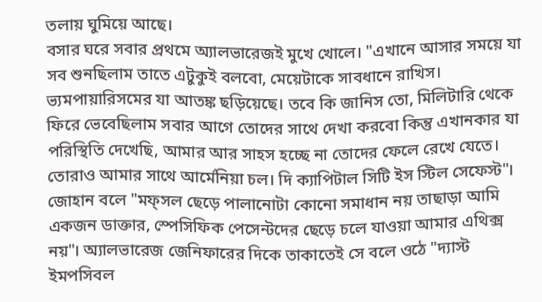তলায় ঘুমিয়ে আছে।
বসার ঘরে সবার প্রথমে অ্যালভারেজই মুখে খোলে। "এখানে আসার সময়ে যা সব শুনছিলাম তাতে এটুকুই বলবো, মেয়েটাকে সাবধানে রাখিস। ভ্যমপায়ারিসমের যা আতঙ্ক ছড়িয়েছে। তবে কি জানিস তো, মিলিটারি থেকে ফিরে ভেবেছিলাম সবার আগে তোদের সাথে দেখা করবো কিন্তু এখানকার যা পরিস্থিতি দেখেছি, আমার আর সাহস হচ্ছে না তোদের ফেলে রেখে যেতে। তোরাও আমার সাথে আর্মেনিয়া চল। দি ক্যাপিটাল সিটি ইস স্টিল সেফেস্ট"। জোহান বলে "মফ্সল ছেড়ে পালানোটা কোনো সমাধান নয় তাছাড়া আমি একজন ডাক্তার, স্পেসিফিক পেসেন্টদের ছেড়ে চলে যাওয়া আমার এথিক্স নয়"। অ্যালভারেজ জেনিফারের দিকে তাকাতেই সে বলে ওঠে "দ্যাস্ট ইমপসিবল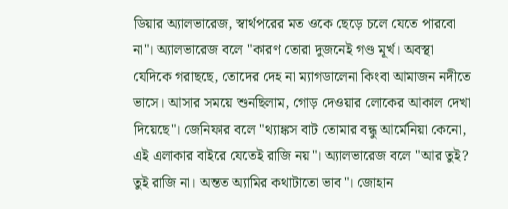ডিয়ার অ্যালভারেজ, স্বার্থপরের মত ওকে ছেড়ে চলে যেতে পারবো না"। অ্যালভারেজ বলে "কারণ তোরা দুজনেই গণ্ড মূর্খ। অবস্থা যেদিকে গরাছছে, তোদের দেহ না ম্যাগডালেনা কিংবা আমাজন নদীতে ভাসে। আসার সময়ে শুনছিলাম, গোড় দেওয়ার লোকের আকাল দেখা দিয়েছে"। জেনিফার বলে "থ্যাঙ্কস বাট তোমার বন্ধু আর্মেনিয়া কেনো, এই এলাকার বাইরে যেতেই রাজি নয়"। অ্যালভারেজ বলে "আর তুই? তুই রাজি না। অন্তত অ্যামির কথাটাতো ভাব"। জোহান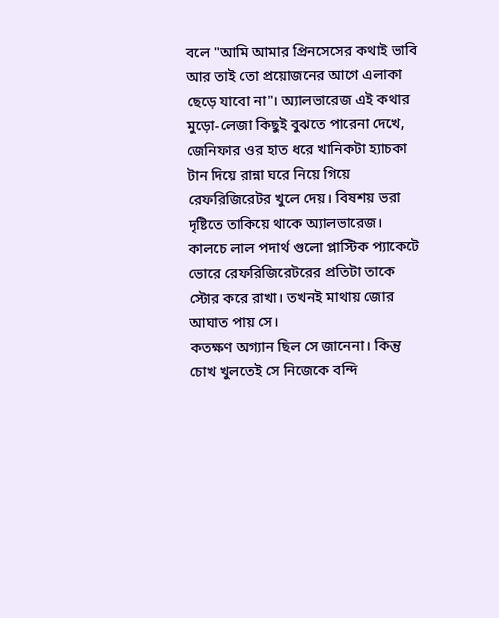বলে "আমি আমার প্রিনসেসের কথাই ভাবি আর তাই তো প্রয়োজনের আগে এলাকা ছেড়ে যাবো না"। অ্যালভারেজ এই কথার মুড়ো-লেজা কিছুই বুঝতে পারেনা দেখে, জেনিফার ওর হাত ধরে খানিকটা হ্যাচকা টান দিয়ে রান্না ঘরে নিয়ে গিয়ে রেফরিজিরেটর খুলে দেয়। বিষশয় ভরা দৃষ্টিতে তাকিয়ে থাকে অ্যালভারেজ। কালচে লাল পদার্থ গুলো প্লাস্টিক প্যাকেটে ভোরে রেফরিজিরেটরের প্রতিটা তাকে স্টোর করে রাখা। তখনই মাথায় জোর আঘাত পায় সে।
কতক্ষণ অগ্যান ছিল সে জানেনা। কিন্তু চোখ খুলতেই সে নিজেকে বন্দি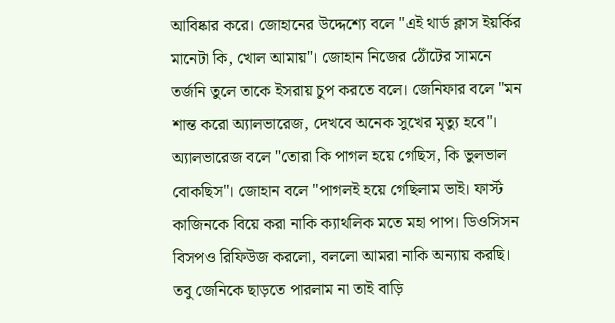আবিষ্কার করে। জোহানের উদ্দেশ্যে বলে "এই থার্ড ক্লাস ইয়র্কির মানেটা কি, খোল আমায়"। জোহান নিজের ঠোঁটের সামনে তর্জনি তুলে তাকে ইসরায় চুপ করতে বলে। জেনিফার বলে "মন শান্ত করো অ্যালভারেজ, দেখবে অনেক সুখের মৃত্যু হবে"। অ্যালভারেজ বলে "তোরা কি পাগল হয়ে গেছিস, কি ভুলভাল বোকছিস"। জোহান বলে "পাগলই হয়ে গেছিলাম ভাই। ফার্স্ট কাজিনকে বিয়ে করা নাকি ক্যাথলিক মতে মহা পাপ। ডিওসিসন বিসপও রিফিউজ করলো, বললো আমরা নাকি অন্যায় করছি। তবু জেনিকে ছাড়তে পারলাম না তাই বাড়ি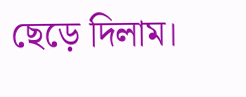ছেড়ে দিলাম।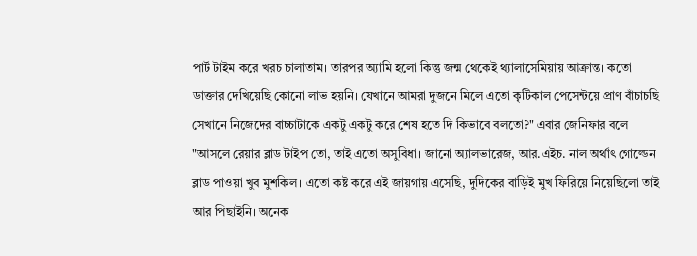পার্ট টাইম করে খরচ চালাতাম। তারপর অ্যামি হলো কিন্তু জন্ম থেকেই থ্যালাসেমিয়ায় আক্রান্ত। কতো ডাক্তার দেখিয়েছি কোনো লাভ হয়নি। যেখানে আমরা দুজনে মিলে এতো কৃটিকাল পেসেন্টয়ে প্রাণ বাঁচাচছি সেখানে নিজেদের বাচ্চাটাকে একটু একটু করে শেষ হতে দি কিভাবে বলতো?" এবার জেনিফার বলে "আসলে রেয়ার ব্লাড টাইপ তো, তাই এতো অসুবিধা। জানো অ্যালভারেজ, আর.এইচ. নাল অর্থাৎ গোল্ডেন ব্লাড পাওয়া খুব মুশকিল। এতো কষ্ট করে এই জায়গায় এসেছি, দুদিকের বাড়িই মুখ ফিরিয়ে নিয়েছিলো তাই আর পিছাইনি। অনেক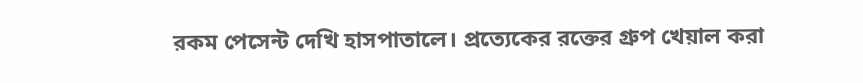রকম পেসেন্ট দেখি হাসপাতালে। প্রত্যেকের রক্তের গ্রুপ খেয়াল করা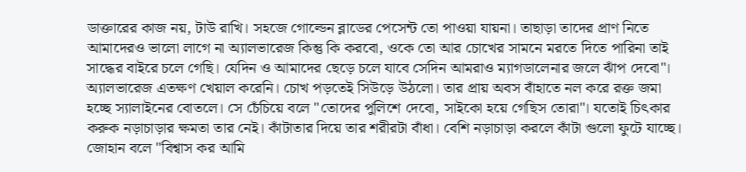ডাক্তারের কাজ নয়, টাউ রাখি। সহজে গোল্ডেন ব্লাডের পেসেন্ট তো পাওয়া যায়না। তাছাড়া তাদের প্রাণ নিতে আমাদেরও ভালো লাগে না অ্যালভারেজ কিন্তু কি করবো, ওকে তো আর চোখের সামনে মরতে দিতে পারিনা তাই সাদ্ধের বাইরে চলে গেছি। যেদিন ও আমাদের ছেড়ে চলে যাবে সেদিন আমরাও ম্যাগডালেনার জলে ঝাঁপ দেবো"।
অ্যালভারেজ এতক্ষণ খেয়াল করেনি। চোখ পড়তেই সিউড়ে উঠলো। তার প্রায় অবস বাঁহাতে নল করে রক্ত জমা হচ্ছে স্যালাইনের বোতলে। সে চেঁচিয়ে বলে "তোদের পুলিশে দেবো, সাইকো হয়ে গেছিস তোরা"। যতোই চিৎকার করুক নড়াচাড়ার ক্ষমতা তার নেই। কাঁটাতার দিয়ে তার শরীরটা বাঁধা। বেশি নড়াচাড়া করলে কাঁটা গুলো ফুটে যাচ্ছে। জোহান বলে "বিশ্বাস কর আমি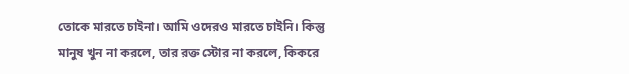তোকে মারতে চাইনা। আমি ওদেরও মারতে চাইনি। কিন্তু মানুষ খুন না করলে, তার রক্ত স্টোর না করলে, কিকরে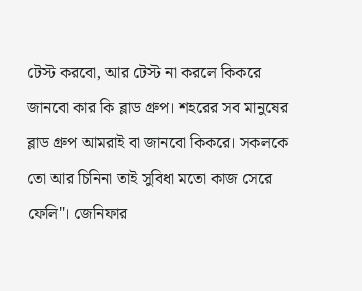টেস্ট করবো, আর টেস্ট না করলে কিকরে জানবো কার কি ব্লাড গ্রুপ। শহরের সব মানুষের ব্লাড গ্রুপ আমরাই বা জানবো কিকরে। সকলকে তো আর চিনিনা তাই সুবিধা মতো কাজ সেরে ফেলি"। জেনিফার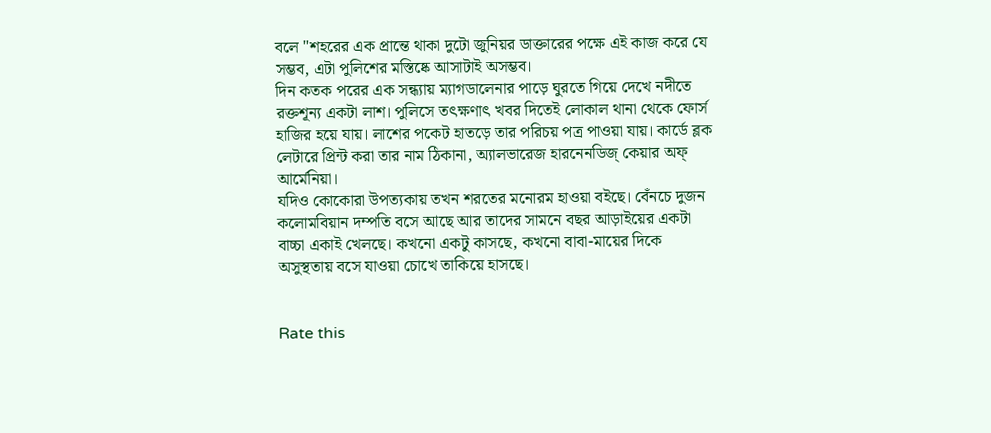বলে "শহরের এক প্রান্তে থাকা দুটো জুনিয়র ডাক্তারের পক্ষে এই কাজ করে যে সম্ভব, এটা পুলিশের মস্তিষ্কে আসাটাই অসম্ভব।
দিন কতক পরের এক সন্ধ্যায় ম্যাগডালেনার পাড়ে ঘুরতে গিয়ে দেখে নদীতে রক্তশূন্য একটা লাশ। পুলিসে তৎক্ষণাৎ খবর দিতেই লোকাল থানা থেকে ফোর্স হাজির হয়ে যায়। লাশের পকেট হাতড়ে তার পরিচয় পত্র পাওয়া যায়। কার্ডে ব্লক লেটারে প্রিন্ট করা তার নাম ঠিকানা, অ্যালভারেজ হারনেনডিজ্ কেয়ার অফ্ আর্মেনিয়া।
যদিও কোকোরা উপত্যকায় তখন শরতের মনোরম হাওয়া বইছে। বেঁনচে দুজন কলোমবিয়ান দম্পতি বসে আছে আর তাদের সামনে বছর আড়াইয়ের একটা বাচ্চা একাই খেলছে। কখনো একটু কাসছে, কখনো বাবা-মায়ের দিকে অসুস্থতায় বসে যাওয়া চোখে তাকিয়ে হাসছে।


Rate this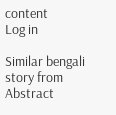content
Log in

Similar bengali story from Abstract